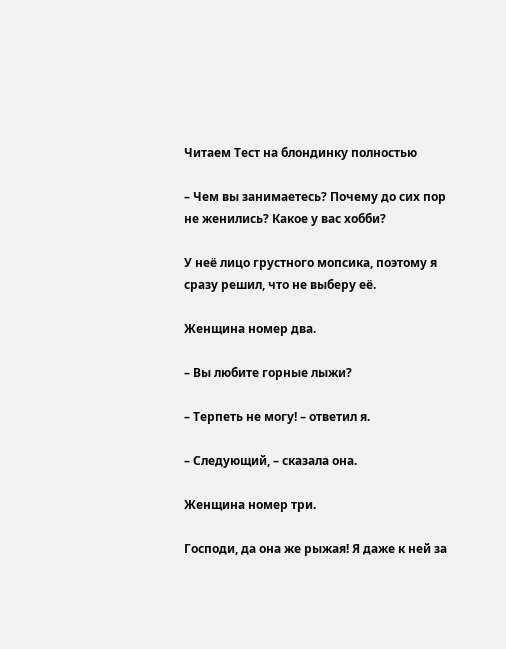Читаем Тест на блондинку полностью

– Чем вы занимаетесь? Почему до сих пор не женились? Какое у вас хобби?

У неё лицо грустного мопсика, поэтому я сразу решил, что не выберу её.

Женщина номер два.

– Вы любите горные лыжи?

– Терпеть не могу! – ответил я.

– Следующий, – сказала она.

Женщина номер три.

Господи, да она же рыжая! Я даже к ней за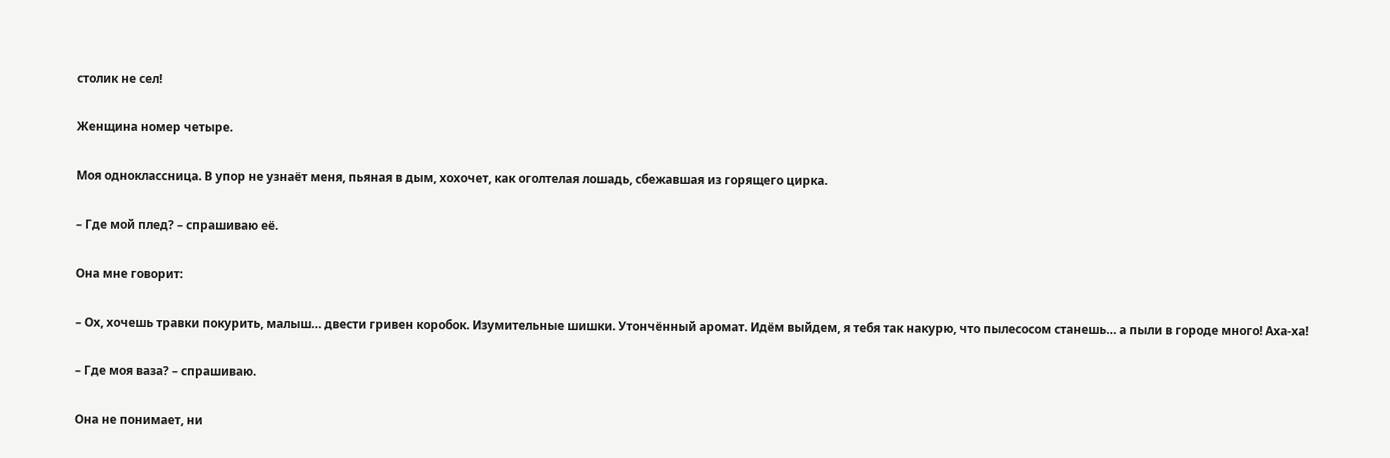столик не сел!

Женщина номер четыре.

Моя одноклассница. В упор не узнаёт меня, пьяная в дым, хохочет, как оголтелая лошадь, сбежавшая из горящего цирка.

– Где мой плед? – спрашиваю её.

Она мне говорит:

– Ох, хочешь травки покурить, малыш… двести гривен коробок. Изумительные шишки. Утончённый аромат. Идём выйдем, я тебя так накурю, что пылесосом станешь… а пыли в городе много! Аха-ха!

– Где моя ваза? – спрашиваю.

Она не понимает, ни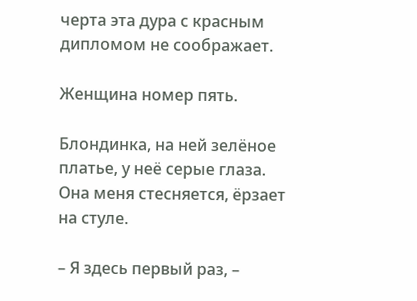черта эта дура с красным дипломом не соображает.

Женщина номер пять.

Блондинка, на ней зелёное платье, у неё серые глаза. Она меня стесняется, ёрзает на стуле.

– Я здесь первый раз, –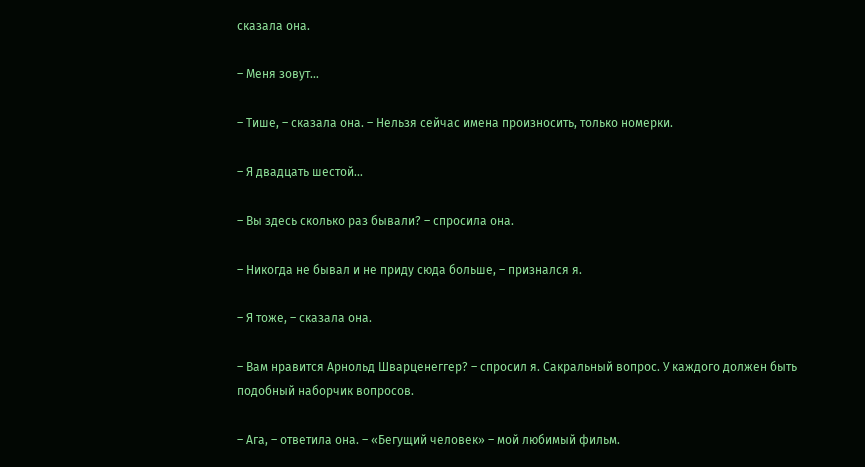сказала она.

– Меня зовут…

– Тише, – сказала она. – Нельзя сейчас имена произносить, только номерки.

– Я двадцать шестой…

– Вы здесь сколько раз бывали? – спросила она.

– Никогда не бывал и не приду сюда больше, – признался я.

– Я тоже, – сказала она.

– Вам нравится Арнольд Шварценеггер? – спросил я. Сакральный вопрос. У каждого должен быть подобный наборчик вопросов.

– Ага, – ответила она. – «Бегущий человек» – мой любимый фильм.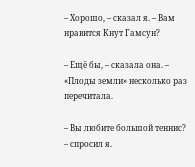– Хорошо, – сказал я. – Вам нравится Кнут Гамсун?

– Ещё бы, – сказала она. – «Плоды земли» несколько раз перечитала.

– Вы любите большой теннис? – спросил я.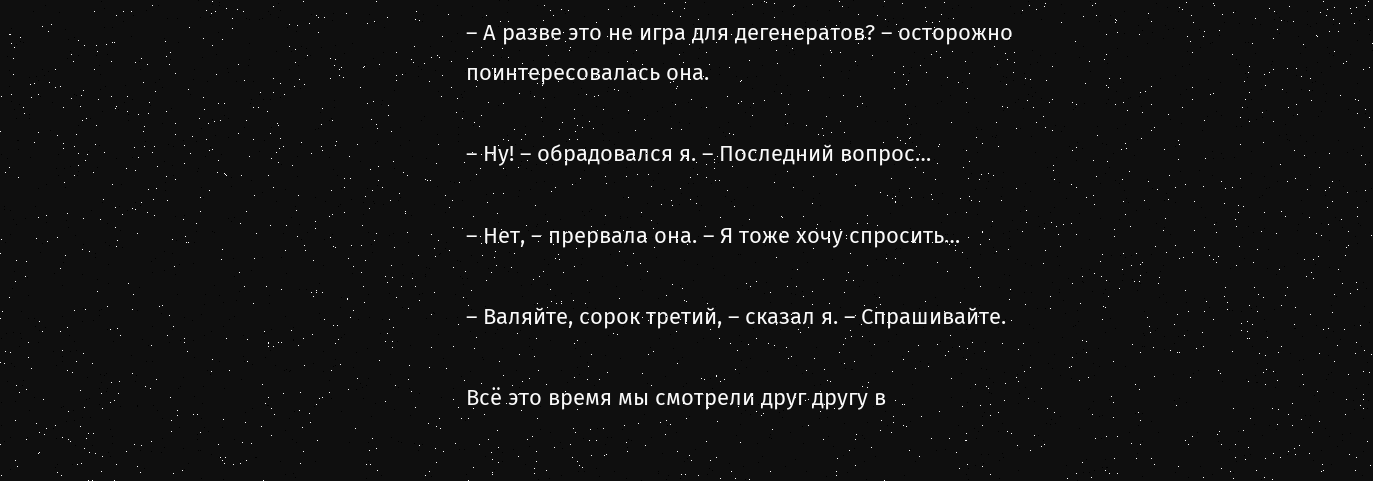– А разве это не игра для дегенератов? – осторожно поинтересовалась она.

– Ну! – обрадовался я. – Последний вопрос…

– Нет, – прервала она. – Я тоже хочу спросить…

– Валяйте, сорок третий, – сказал я. – Спрашивайте.

Всё это время мы смотрели друг другу в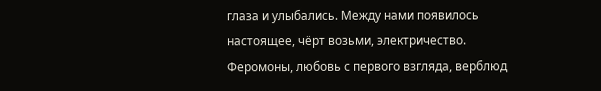глаза и улыбались. Между нами появилось настоящее, чёрт возьми, электричество. Феромоны, любовь с первого взгляда, верблюд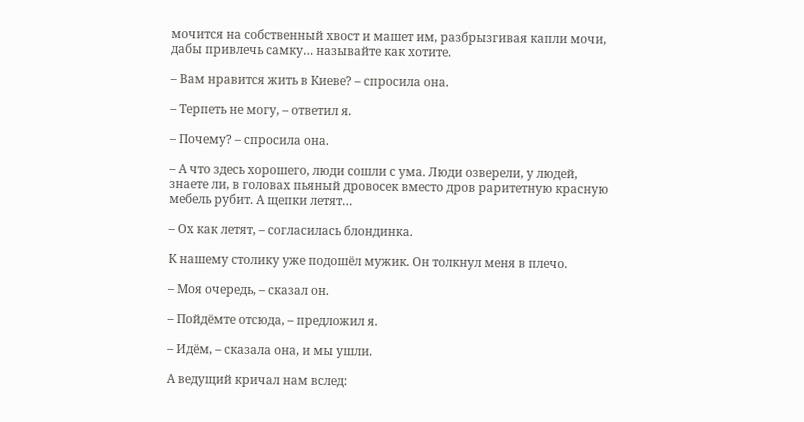мочится на собственный хвост и машет им, разбрызгивая капли мочи, дабы привлечь самку… называйте как хотите.

– Вам нравится жить в Киеве? – спросила она.

– Терпеть не могу, – ответил я.

– Почему? – спросила она.

– А что здесь хорошего, люди сошли с ума. Люди озверели, у людей, знаете ли, в головах пьяный дровосек вместо дров раритетную красную мебель рубит. А щепки летят…

– Ох как летят, – согласилась блондинка.

К нашему столику уже подошёл мужик. Он толкнул меня в плечо.

– Моя очередь, – сказал он.

– Пойдёмте отсюда, – предложил я.

– Идём, – сказала она, и мы ушли.

А ведущий кричал нам вслед: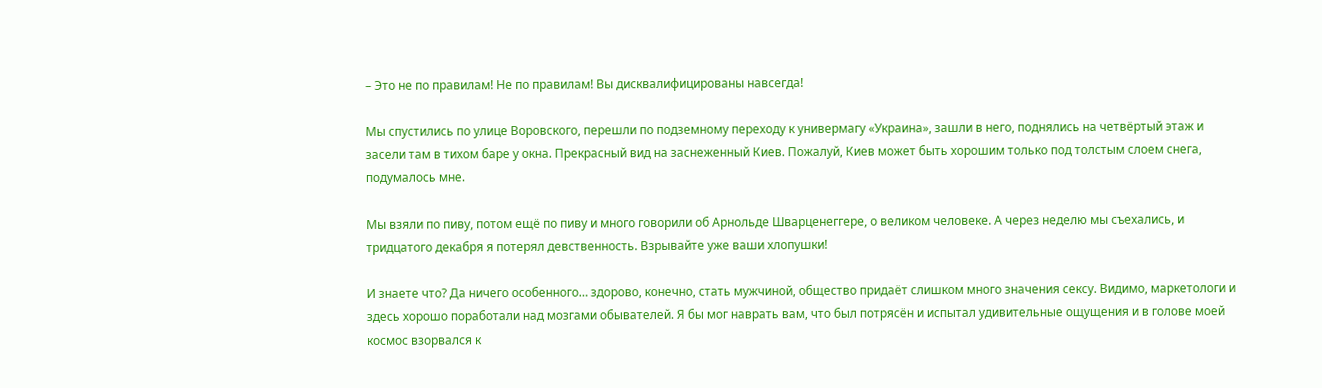– Это не по правилам! Не по правилам! Вы дисквалифицированы навсегда!

Мы спустились по улице Воровского, перешли по подземному переходу к универмагу «Украина», зашли в него, поднялись на четвёртый этаж и засели там в тихом баре у окна. Прекрасный вид на заснеженный Киев. Пожалуй, Киев может быть хорошим только под толстым слоем снега, подумалось мне.

Мы взяли по пиву, потом ещё по пиву и много говорили об Арнольде Шварценеггере, о великом человеке. А через неделю мы съехались, и тридцатого декабря я потерял девственность. Взрывайте уже ваши хлопушки!

И знаете что? Да ничего особенного… здорово, конечно, стать мужчиной, общество придаёт слишком много значения сексу. Видимо, маркетологи и здесь хорошо поработали над мозгами обывателей. Я бы мог наврать вам, что был потрясён и испытал удивительные ощущения и в голове моей космос взорвался к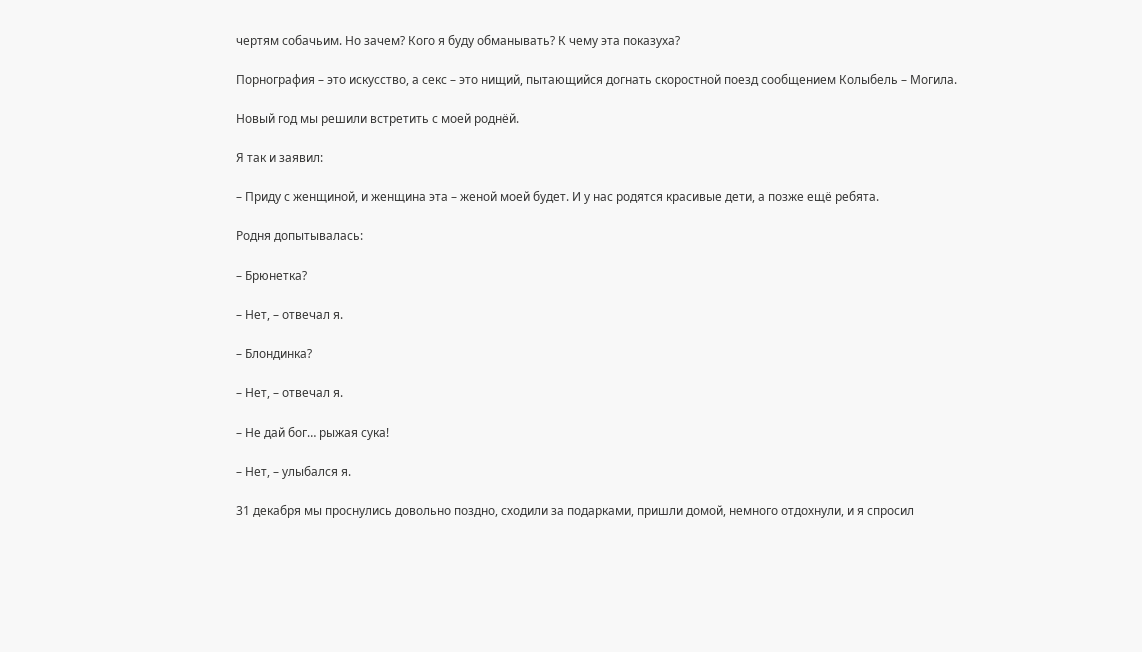чертям собачьим. Но зачем? Кого я буду обманывать? К чему эта показуха?

Порнография – это искусство, а секс – это нищий, пытающийся догнать скоростной поезд сообщением Колыбель – Могила.

Новый год мы решили встретить с моей роднёй.

Я так и заявил:

– Приду с женщиной, и женщина эта – женой моей будет. И у нас родятся красивые дети, а позже ещё ребята.

Родня допытывалась:

– Брюнетка?

– Нет, – отвечал я.

– Блондинка?

– Нет, – отвечал я.

– Не дай бог… рыжая сука!

– Нет, – улыбался я.

31 декабря мы проснулись довольно поздно, сходили за подарками, пришли домой, немного отдохнули, и я спросил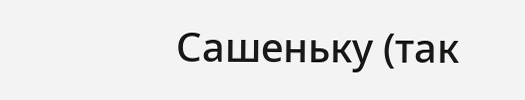Сашеньку (так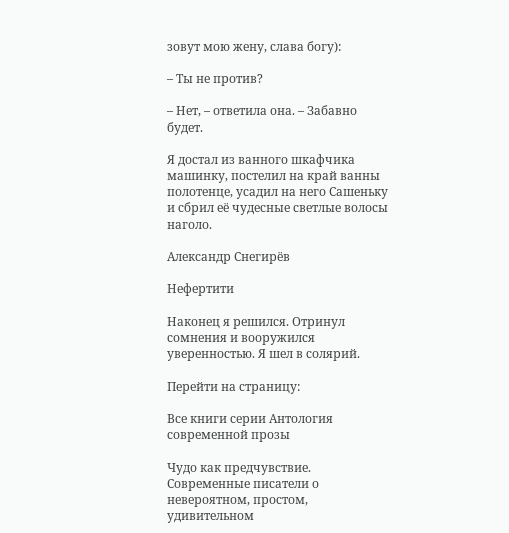зовут мою жену, слава богу):

– Ты не против?

– Нет, – ответила она. – Забавно будет.

Я достал из ванного шкафчика машинку, постелил на край ванны полотенце, усадил на него Сашеньку и сбрил её чудесные светлые волосы наголо.

Александр Снегирёв

Нефертити

Наконец я решился. Отринул сомнения и вооружился уверенностью. Я шел в солярий.

Перейти на страницу:

Все книги серии Антология современной прозы

Чудо как предчувствие. Современные писатели о невероятном, простом, удивительном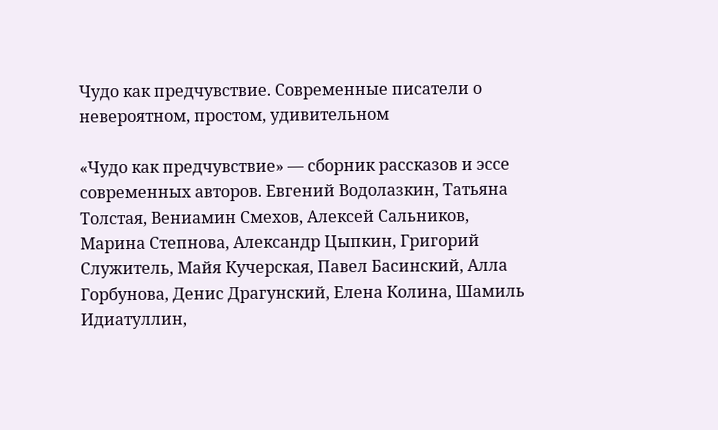Чудо как предчувствие. Современные писатели о невероятном, простом, удивительном

«Чудо как предчувствие» — сборник рассказов и эссе современных авторов. Евгений Водолазкин, Татьяна Толстая, Вениамин Смехов, Алексей Сальников, Марина Степнова, Александр Цыпкин, Григорий Служитель, Майя Кучерская, Павел Басинский, Алла Горбунова, Денис Драгунский, Елена Колина, Шамиль Идиатуллин,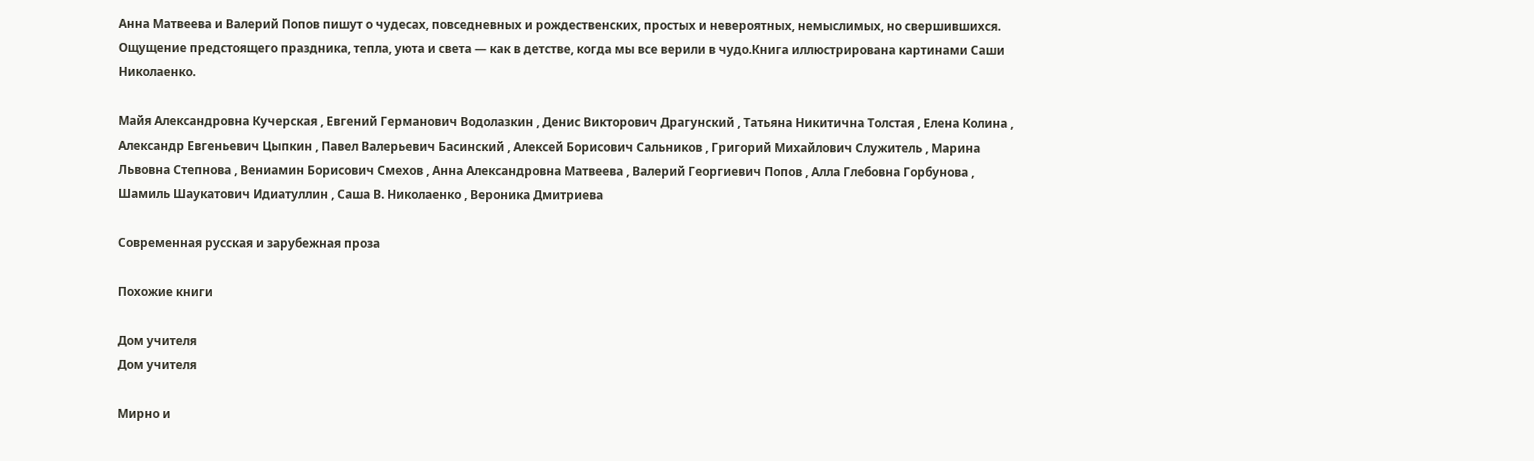Анна Матвеева и Валерий Попов пишут о чудесах, повседневных и рождественских, простых и невероятных, немыслимых, но свершившихся. Ощущение предстоящего праздника, тепла, уюта и света — как в детстве, когда мы все верили в чудо.Книга иллюстрирована картинами Саши Николаенко.

Майя Александровна Кучерская , Евгений Германович Водолазкин , Денис Викторович Драгунский , Татьяна Никитична Толстая , Елена Колина , Александр Евгеньевич Цыпкин , Павел Валерьевич Басинский , Алексей Борисович Сальников , Григорий Михайлович Служитель , Марина Львовна Степнова , Вениамин Борисович Смехов , Анна Александровна Матвеева , Валерий Георгиевич Попов , Алла Глебовна Горбунова , Шамиль Шаукатович Идиатуллин , Саша В. Николаенко , Вероника Дмитриева

Современная русская и зарубежная проза

Похожие книги

Дом учителя
Дом учителя

Мирно и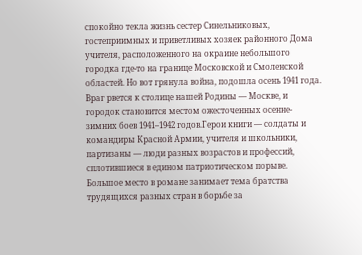спокойно текла жизнь сестер Синельниковых, гостеприимных и приветливых хозяек районного Дома учителя, расположенного на окраине небольшого городка где-то на границе Московской и Смоленской областей. Но вот грянула война, подошла осень 1941 года. Враг рвется к столице нашей Родины — Москве, и городок становится местом ожесточенных осенне-зимних боев 1941–1942 годов.Герои книги — солдаты и командиры Красной Армии, учителя и школьники, партизаны — люди разных возрастов и профессий, сплотившиеся в едином патриотическом порыве. Большое место в романе занимает тема братства трудящихся разных стран в борьбе за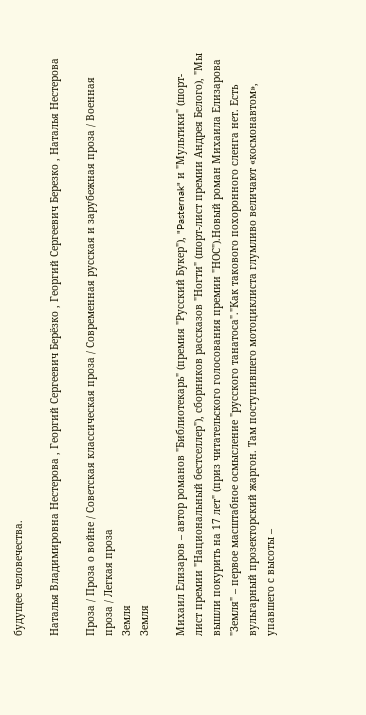будущее человечества.

Наталья Владимировна Нестерова , Георгий Сергеевич Берёзко , Георгий Сергеевич Березко , Наталья Нестерова

Проза / Проза о войне / Советская классическая проза / Современная русская и зарубежная проза / Военная проза / Легкая проза
Земля
Земля

Михаил Елизаров – автор романов "Библиотекарь" (премия "Русский Букер"), "Pasternak" и "Мультики" (шорт-лист премии "Национальный бестселлер"), сборников рассказов "Ногти" (шорт-лист премии Андрея Белого), "Мы вышли покурить на 17 лет" (приз читательского голосования премии "НОС").Новый роман Михаила Елизарова "Земля" – первое масштабное осмысление "русского танатоса"."Как такового похоронного сленга нет. Есть вульгарный прозекторский жаргон. Там поступившего мотоциклиста глумливо величают «космонавтом», упавшего с высоты –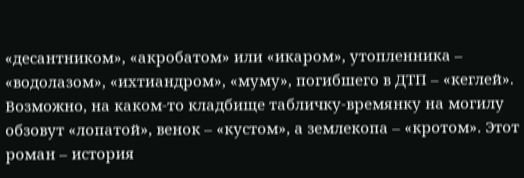«десантником», «акробатом» или «икаром», утопленника – «водолазом», «ихтиандром», «муму», погибшего в ДТП – «кеглей». Возможно, на каком-то кладбище табличку-времянку на могилу обзовут «лопатой», венок – «кустом», а землекопа – «кротом». Этот роман – история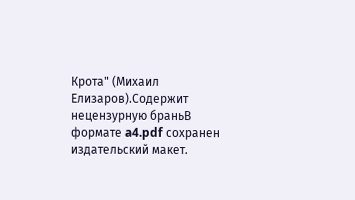Крота" (Михаил Елизаров).Содержит нецензурную браньВ формате a4.pdf сохранен издательский макет.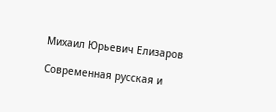Михаил Юрьевич Елизаров

Современная русская и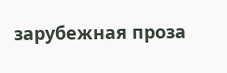зарубежная проза